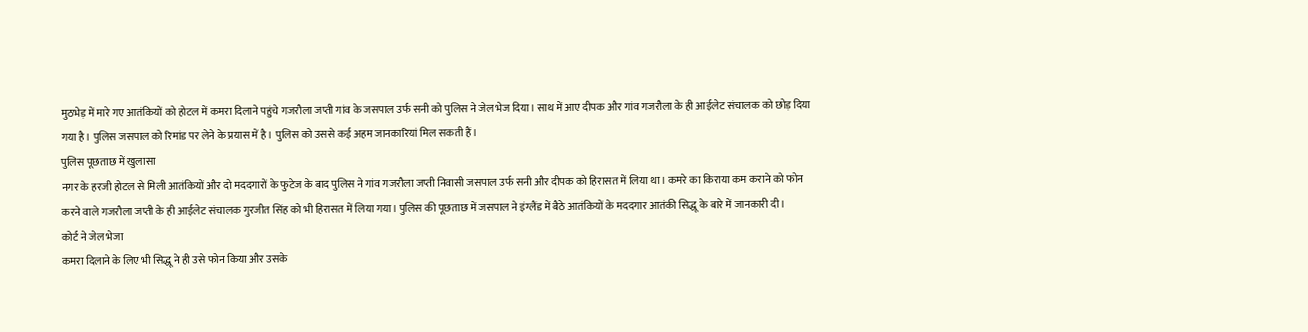मुठभेड़ में मारे गए आतंकियों को होटल में कमरा दिलाने पहुंचे गजरौला जप्ती गांव के जसपाल उर्फ सनी को पुलिस ने जेल भेज दिया। साथ में आए दीपक और गांव गजरौला के ही आईलेट संचालक को छोड़ दिया गया है। पुलिस जसपाल को रिमांड पर लेने के प्रयास में है। पुलिस को उससे कई अहम जानकारियां मिल सकती हैं।
पुलिस पूछताछ में खुलासा
नगर के हरजी होटल से मिली आतंकियों और दो मददगारों के फुटेज के बाद पुलिस ने गांव गजरौला जप्ती निवासी जसपाल उर्फ सनी और दीपक को हिरासत में लिया था। कमरे का किराया कम कराने को फोन करने वाले गजरौला जप्ती के ही आईलेट संचालक गुरजीत सिंह को भी हिरासत में लिया गया। पुलिस की पूछताछ में जसपाल ने इंग्लैंड में बैठे आतंकियों के मददगार आतंकी सिद्धू के बारे में जानकारी दी।
कोर्ट ने जेल भेजा
कमरा दिलाने के लिए भी सिद्धू ने ही उसे फोन किया और उसके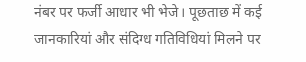नंबर पर फर्जी आधार भी भेजे। पूछताछ में कई जानकारियां और संदिग्ध गतिविधियां मिलने पर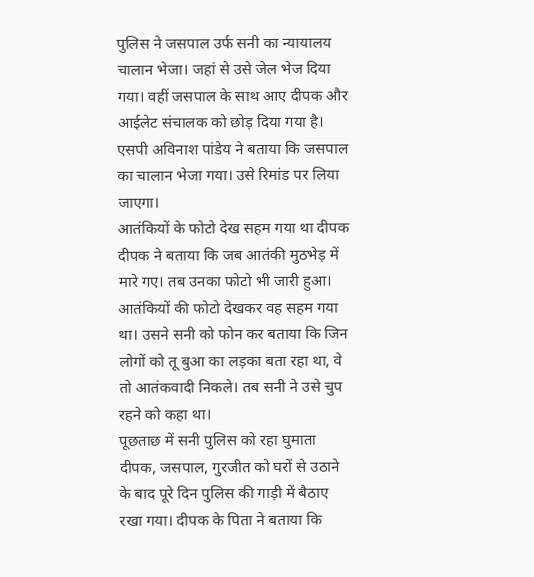पुलिस ने जसपाल उर्फ सनी का न्यायालय चालान भेजा। जहां से उसे जेल भेज दिया गया। वहीं जसपाल के साथ आए दीपक और आईलेट संचालक को छोड़ दिया गया है। एसपी अविनाश पांडेय ने बताया कि जसपाल का चालान भेजा गया। उसे रिमांड पर लिया जाएगा।
आतंकियों के फोटो देख सहम गया था दीपक
दीपक ने बताया कि जब आतंकी मुठभेड़ में मारे गए। तब उनका फोटो भी जारी हुआ। आतंकियों की फोटो देखकर वह सहम गया था। उसने सनी को फोन कर बताया कि जिन लोगों को तू बुआ का लड़का बता रहा था, वे तो आतंकवादी निकले। तब सनी ने उसे चुप रहने को कहा था।
पूछताछ में सनी पुलिस को रहा घुमाता
दीपक, जसपाल, गुरजीत को घरों से उठाने के बाद पूरे दिन पुलिस की गाड़ी में बैठाए रखा गया। दीपक के पिता ने बताया कि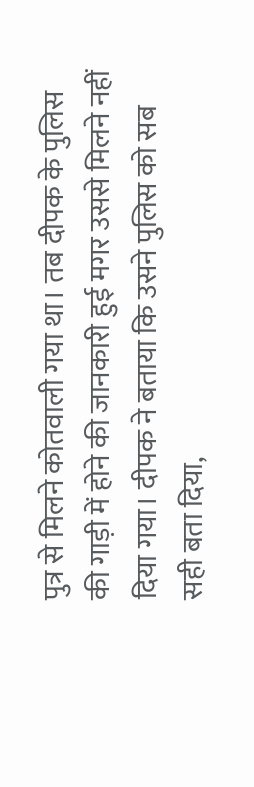पुत्र से मिलने कोतवाली गया था। तब दीपक के पुलिस की गाड़ी में होने की जानकारी हुई मगर उससे मिलने नहीं दिया गया। दीपक ने बताया कि उसने पुलिस को सब सही बता दिया,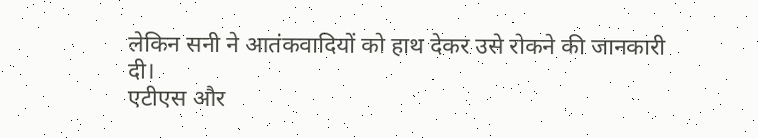लेकिन सनी ने आतंकवादियों को हाथ देकर उसे रोकने की जानकारी दी।
एटीएस और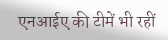एनआईए की टीमें भी रहीं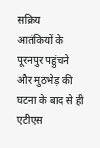सक्रिय
आतंकियों के पूरनपुर पहुंचने और मुठभेड़ की घटना के बाद से ही एटीएस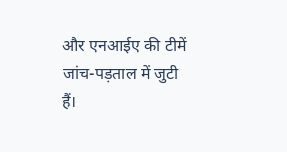और एनआईए की टीमें जांच-पड़ताल में जुटी हैं।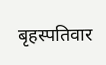बृहस्पतिवार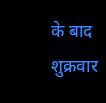के बाद शुक्रवार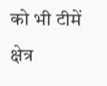को भी टीमें क्षेत्र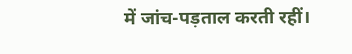में जांच-पड़ताल करती रहीं।